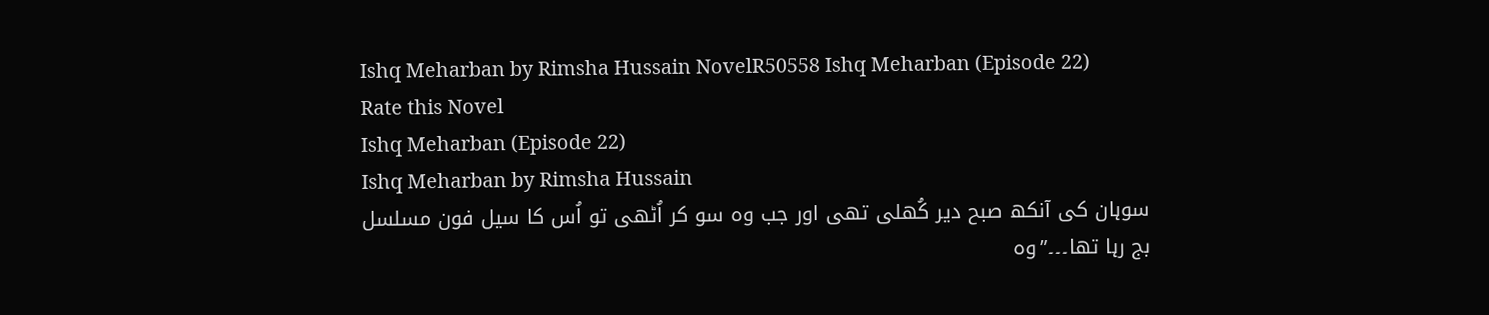Ishq Meharban by Rimsha Hussain NovelR50558 Ishq Meharban (Episode 22)
Rate this Novel
Ishq Meharban (Episode 22)
Ishq Meharban by Rimsha Hussain
سوہان کی آنکھ صبح دیر کُھلی تھی اور جب وہ سو کر اُٹھی تو اُس کا سیل فون مسلسل بج رہا تھا۔۔۔”وہ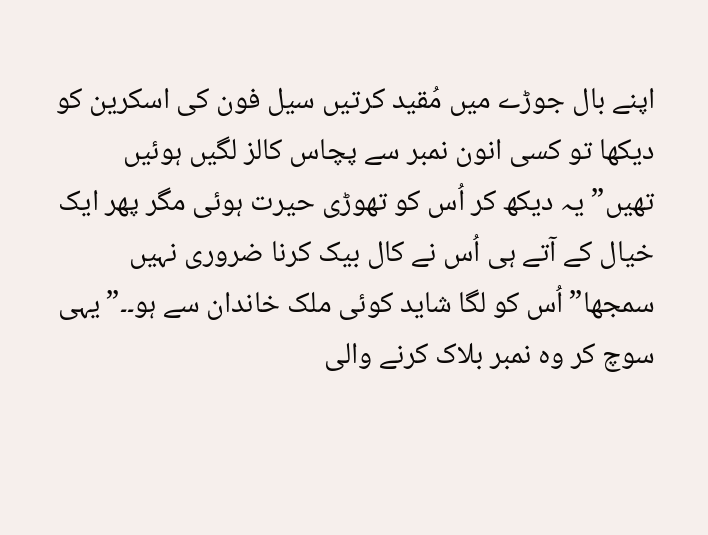اپنے بال جوڑے میں مُقید کرتیں سیل فون کی اسکرین کو دیکھا تو کسی انون نمبر سے پچاس کالز لگیں ہوئیں تھیں”یہ دیکھ کر اُس کو تھوڑی حیرت ہوئی مگر پھر ایک خیال کے آتے ہی اُس نے کال بیک کرنا ضروری نہیں سمجھا”اُس کو لگا شاید کوئی ملک خاندان سے ہو۔۔”یہی سوچ کر وہ نمبر بلاک کرنے والی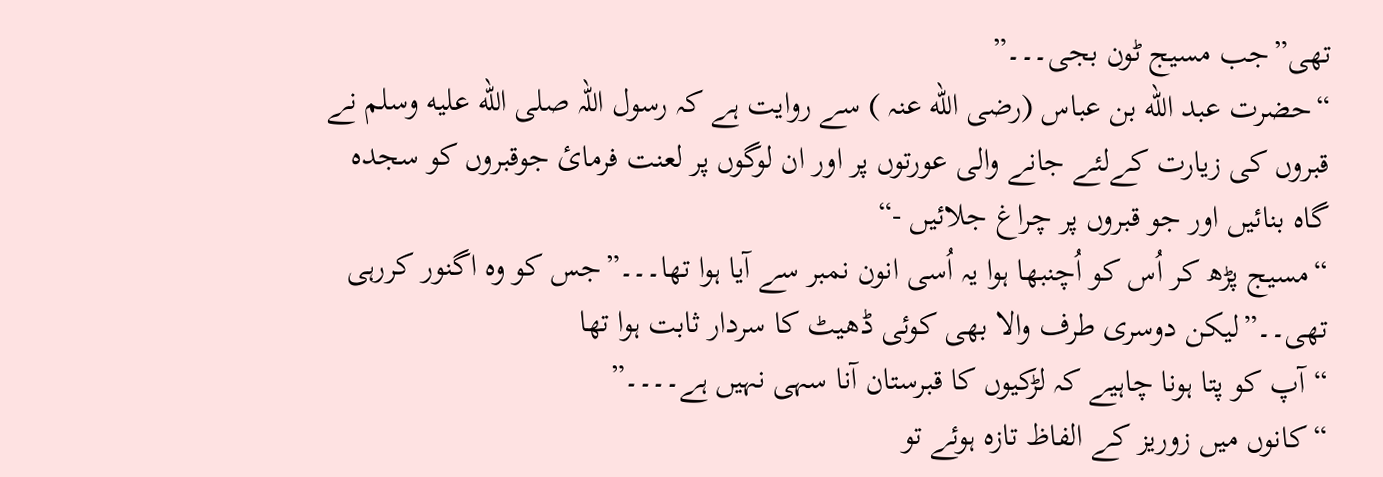تھی”جب مسیج ٹون بجی۔۔۔”
“حضرت عبد الله بن عباس (رضی الله عنہ ) سے روایت ہے کہ رسول اللہ صلى الله عليه وسلم نے قبروں کی زیارت کےلئے جانے والی عورتوں پر اور ان لوگوں پر لعنت فرمائ جوقبروں کو سجدہ گاہ بنائیں اور جو قبروں پر چراغ جلائیں -“
“مسیج پڑھ کر اُس کو اُچنبھا ہوا یہ اُسی انون نمبر سے آیا ہوا تھا۔۔۔”جس کو وہ اگنور کررہی تھی۔۔”لیکن دوسری طرف والا بھی کوئی ڈھیٹ کا سردار ثابت ہوا تھا
“آپ کو پتا ہونا چاہیے کہ لڑکیوں کا قبرستان آنا سہی نہیں ہے۔۔۔۔”
“کانوں میں زوریز کے الفاظ تازہ ہوئے تو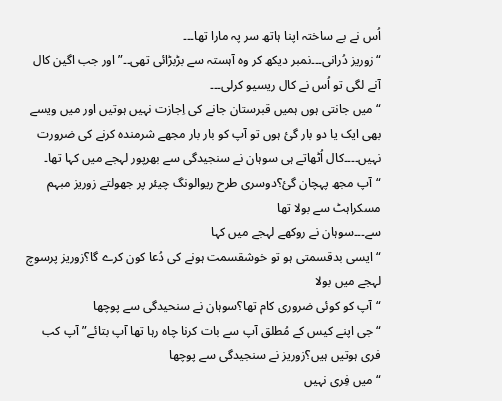اُس نے بے ساختہ اپنا ہاتھ سر پہ مارا تھا۔۔۔
“زوریز دُرانی۔۔۔نمبر دیکھ کر وہ آہستہ سے بڑبڑائی تھی۔۔”اور جب اگین کال آنے لگی تو اُس نے کال ریسیو کرلی۔۔۔
“میں جانتی ہوں ہمیں قبرستان جانے کی اِجازت نہیں ہوتیں اور میں ویسے بھی ایک یا دو بار گئ ہوں تو آپ کو بار بار مجھے شرمندہ کرنے کی ضرورت نہیں۔۔۔۔کال اُٹھاتے ہی سوہان نے سنجیدگی سے بھرپور لہجے میں کہا تھا۔
“آپ مجھ پہچان گئ؟دوسری طرح ریوالونگ چیئر پر جھولتے زوریز مبہم مسکراہٹ سے بولا تھا
سے۔۔۔سوہان نے روکھے لہجے میں کہا
“ایسی بدقسمتی ہو تو خوشقسمت ہونے کی دُعا کون کرے گا؟زوریز پرسوچ لہجے میں بولا
“آپ کو کوئی ضروری کام تھا؟سوہان نے سنحیدگی سے پوچھا
“جی اپنے کیس کے مُطلق آپ سے بات کرنا چاہ رہا تھا آپ بتائے”آپ کب فری ہوتیں ہیں؟زوریز نے سنجیدگی سے پوچھا
“میں فِری نہیں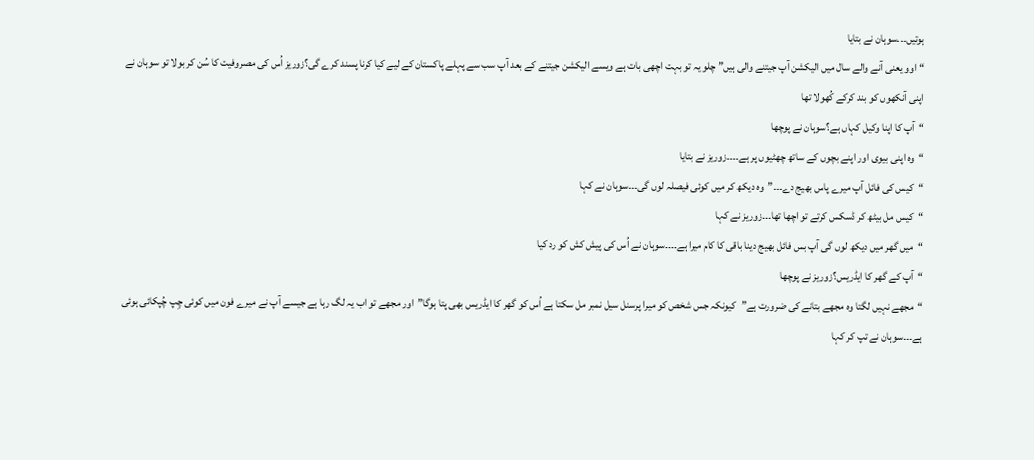ہوتیں۔۔۔سوہان نے بتایا
“اوو یعنی آنے والے سال میں الیکشن آپ جیتنے والی ہیں” چلو یہ تو بہت اچھی بات ہے ویسے الیکشن جیتنے کے بعد آپ سب سے پہلے پاکستان کے لیے کیا کرنا پسند کرے گی؟زوریز اُس کی مصروفیت کا سُن کر بولا تو سوہان نے اپنی آنکھوں کو بند کرکے کُھولا تھا
“آپ کا اپنا وکیل کہاں ہے؟سوہان نے پوچھا
“وہ اپنی بیوی اور اپنے بچوں کے ساتھ چھٹیوں پر ہے۔۔۔۔زوریز نے بتایا
“کیس کی فائل آپ میرے پاس بھیج دے۔۔۔”وہ دیکھ کر میں کوئی فیصلہ لوں گی۔۔۔سوہان نے کہا
“کیس مل بیٹھ کر ڈسکس کرتے تو اچھا تھا۔۔۔زوریز نے کہا
“میں گھر میں دیکھ لوں گی آپ بس فائل بھیج دینا باقی کا کام میرا ہے۔۔۔۔سوہان نے اُس کی پیش کش کو رد کیا
“آپ کے گھر کا ایڈریس؟زوریز نے پوچھا
“مجھے نہیں لگتا وہ مجھے بتانے کی ضرورت ہے”کیونکہ جس شخص کو میرا پرسنل سیل نمبر مل سکتا ہے اُس کو گھر کا ایڈریس بھی پتا ہوگا”اور مجھے تو اب یہ لگ رہا ہے جیسے آپ نے میرے فون میں کوئی چِپ چُپکائی ہوئی ہے۔۔۔سوہان نے تپ کر کہا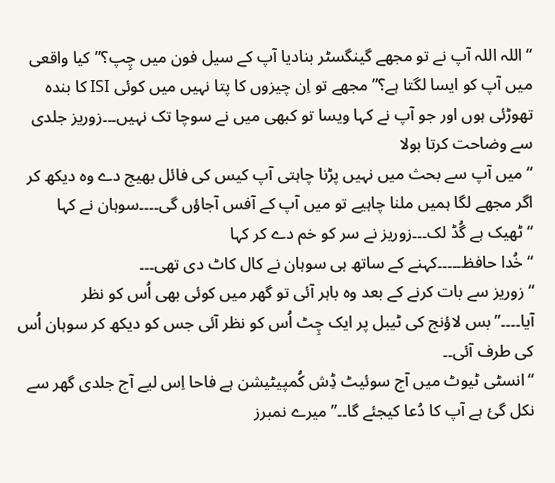“اللہ اللہ آپ نے تو مجھے گینگسٹر بنادیا آپ کے سیل فون میں چِپ؟”کیا واقعی میں آپ کو ایسا لگتا ہے؟”مجھے تو اِن چیزوں کا پتا نہیں میں کوئی ISI کا بندہ تھوڑئی ہوں اور جو آپ نے کہا ویسا تو کبھی میں نے سوچا تک نہیں۔۔۔زوریز جلدی سے وضاحت کرتا بولا
“میں آپ سے بحث میں نہیں پڑنا چاہتی آپ کیس کی فائل بھیج دے وہ دیکھ کر اگر مجھے لگا ہمیں ملنا چاہیے تو میں آپ کے آفس آجاؤں گی۔۔۔۔سوہان نے کہا
“ٹھیک ہے گُڈ لک۔۔۔زوریز نے سر کو خم دے کر کہا
“خُدا حافظ۔۔۔۔۔کہنے کے ساتھ ہی سوہان نے کال کاٹ دی تھی۔۔۔
“زوریز سے بات کرنے کے بعد وہ باہر آئی تو گھر میں کوئی بھی اُس کو نظر آیا۔۔۔۔”بس لاؤنج کی ٹیبل پر ایک چِٹ اُس کو نظر آئی جس کو دیکھ کر سوہان اُس کی طرف آئی۔۔
“انسٹی ٹیوٹ میں آج سوئیٹ ڈِش کُمپیٹیشن ہے فاحا اِس لیے آج جلدی گھر سے نکل گئ ہے آپ کا دُعا کیجئے گا۔۔”میرے نمبرز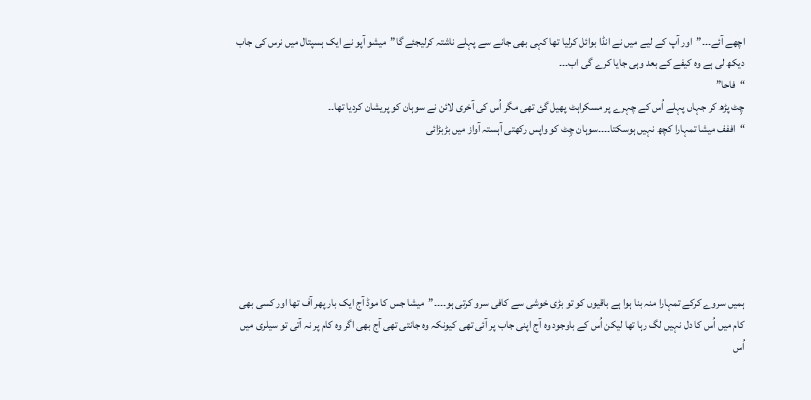اچھے آئے۔۔۔”اور آپ کے لیے میں نے انڈا بوائل کرلیا تھا کہی بھی جانے سے پہلے ناشتہ کرلیجئے گا”میشو آپو نے ایک ہسپتال میں نرس کی جاب دیکھ لی ہے وہ کیفے کے بعد وہی جایا کرے گی اب۔۔۔
“فاحا”
چِٹ پڑھ کر جہاں پہلے اُس کے چہرے پر مسکراہٹ پھیل گئ تھی مگر اُس کی آخری لائن نے سوہان کو پریشان کردیا تھا۔۔
“اففف میشا تمہارا کچھ نہیں ہوسکتا۔۔۔۔سوہان چِٹ کو واپس رکھتی آہستہ آواز میں بڑبڑائی







ہمیں سروے کرکے تمہارا منہ بنا ہوا ہے باقیوں کو تو بڑی خوشی سے کافی سرو کرتی ہو۔۔۔۔”میشا جس کا موڈ آج ایک بار پھر آف تھا اور کسی بھی کام میں اُس کا دل نہیں لگ رہا تھا لیکن اُس کے باوجود وہ آج اپنی جاب پر آئی تھی کیونکہ وہ جانتی تھی آج بھی اگر وہ کام پر نہ آتی تو سیلری میں اُس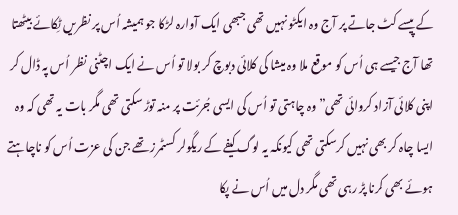کے پیسے کٹ جاتے پر آج وہ ایکٹو نہیں تھی جبھی ایک آوارہ لڑکا جو ہمیشہ اُس پر نظریں ٹِکائے بیٹھتا تھا آج جیسے ہی اُس کو موقع ملا وہ میشا کی کلائی دبوچ کر بولا تو اُس نے ایک اچٹنی نظر اُس پہ ڈال کر اپنی کلائی آزاد کروائی تھی”وہ چاہتی تو اُس کی ایسی جُرئت پر منہ توڑ سکتی تھی مگر بات یہ تھی کہ وہ ایسا چاہ کر بھی نہیں کرسکتی تھی کیونکہ یہ لوگ کیفے کے ریگولر کسٹمرز تھے جن کی عزت اُس کو ناچاہتے ہوئے بھی کرنا پڑ رہی تھی مگر دل میں اُس نے پکا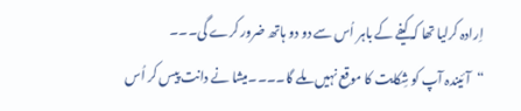اِرادہ کرلیا تھا کہ کیفے کے باہر اُس سے دو دو ہاتھ ضرور کرے گی۔۔۔
“آئیندہ آپ کو شِکایت کا موقع نہیں ملے گا۔۔۔۔میشا نے دانت پیس کر اُس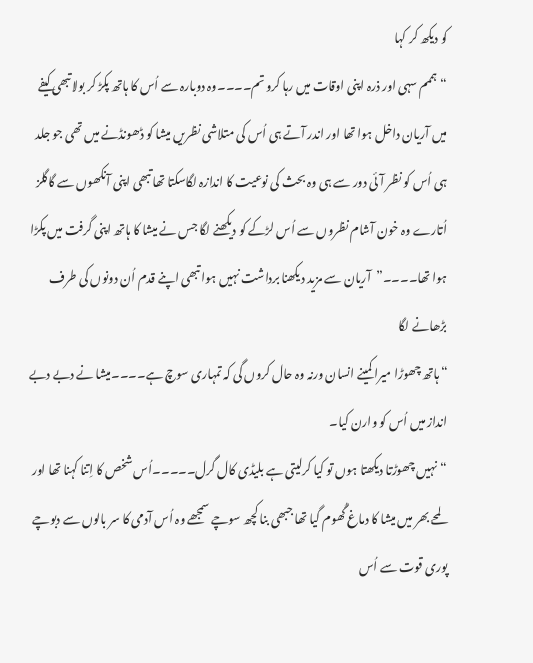کو دیکھ کر کہا
“ہممم سہی اور ذرہ اپنی اوقات میں رہا کرو تم۔۔۔۔وہ دوبارہ سے اُس کا ہاتھ پکڑ کر بولا تبھی کیفے میں آریان داخل ہوا تھا اور اندر آتے ہی اُس کی متلاشی نظریں میشا کو ڈھونڈنے میں تھی جو جلد ہی اُس کو نظر آئی دور سے ہی وہ بحث کی نوعیت کا اندازہ لگاسکتا تھا تبھی اپنی آنکھوں سے گاگلز اُتارے وہ خون آشام نظروں سے اُس لڑکے کو دیکھنے لگا جس نے میشا کا ہاتھ اپنی گرفت میں پکڑا ہوا تھا۔۔۔۔”آریان سے مزید دیکھنا برداشت نہیں ہوا تبھی اپنے قدم اُن دونوں کی طرف بڑھانے لگا
“ہاتھ چھوڑا میرا کمینے انسان ورنہ وہ حال کروں گی کہ تمہاری سوچ ہے۔۔۔۔میشا نے دبے دبے انداز میں اُس کو وارن کیا۔
“نہیں چھوڑتا دیکھتا ہوں تو کیا کرلیتی ہے بلیڈی کال گرل۔۔۔۔۔اُس شخص کا اِتنا کہنا تھا اور لمحے بھر میں میشا کا دماغ گُھوم گیا تھا جبھی بنا کچھ سوچے سمجھے وہ اُس آدمی کا سر بالوں سے دبوچے پوری قوت سے اُس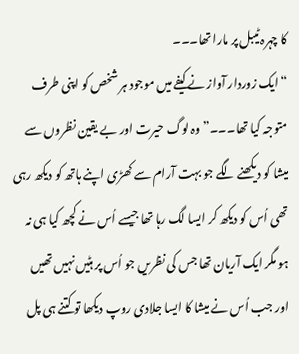کا چہرہ ٹیبل پر مارا تھا۔۔۔
“ایک زوردار آواز نے کیفے میں موجود ہر شخص کو اپنی طرف متوجہ کیا تھا۔۔۔”وہ لوگ حیرت اور بے یقین نظروں سے میشا کو دیکھنے لگے جو بہت آرام سے کھڑی اپنے ہاتھ کو دیکھ رہی تھی اُس کو دیکھ کر ایسا لگ رہا تھا جیسے اُس نے کچھ کیا ہی نہ ہو مگر ایک آریان تھا جس کی نظریں جو اُس پر ہٹیں نہیں تھیں اور جب اُس نے میشا کا ایسا جلادی روپ دیکھا تو کتنے ہی پل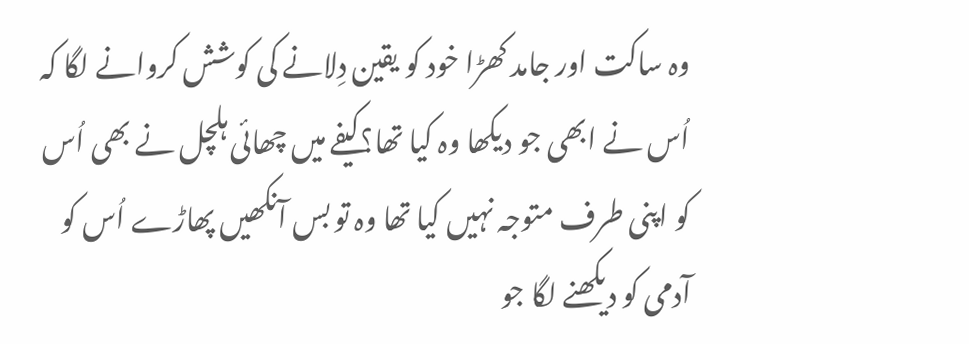وہ ساکت اور جامد کھڑا خود کو یقین دِلانے کی کوشش کروانے لگا کہ اُس نے ابھی جو دیکھا وہ کیا تھا؟کیفے میں چھائی ہلچل نے بھی اُس کو اپنی طرف متوجہ نہیں کیا تھا وہ تو بس آنکھیں پھاڑے اُس کو آدمی کو دیکھنے لگا جو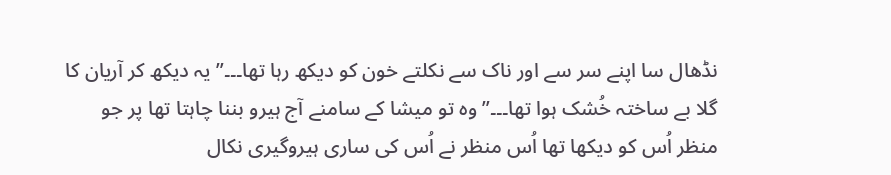نڈھال سا اپنے سر سے اور ناک سے نکلتے خون کو دیکھ رہا تھا۔۔۔”یہ دیکھ کر آریان کا گلا بے ساختہ خُشک ہوا تھا۔۔۔”وہ تو میشا کے سامنے آج ہیرو بننا چاہتا تھا پر جو منظر اُس کو دیکھا تھا اُس منظر نے اُس کی ساری ہیروگیری نکال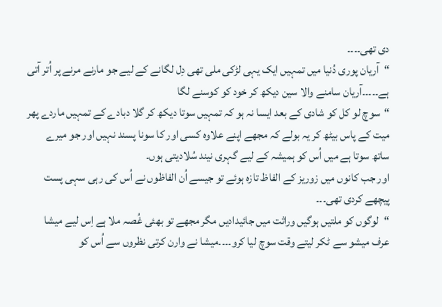دی تھی۔۔۔۔
“آریان پوری دُنیا میں تمہیں ایک یہی لڑکی ملی تھی دِل لگانے کے لیے جو مارنے مرنے پر اُتر آتی ہے۔۔۔۔۔آریان سامنے والا سین دیکھ کر خود کو کوسنے لگا
“سوچ لو کل کو شادی کے بعد ایسا نہ ہو کہ تمہیں سوتا دیکھ کر گلا دبادے کے تمہیں ماردے پھر میت کے پاس بیٹھ کر یہ بولے کہ مجھے اپنے علاوہ کسی اور کا سونا پسند نہیں اور جو میرے ساتھ سوتا ہے میں اُس کو ہمیشہ کے لیے گہری نیند سُلادیتی ہوں۔
اور جب کانوں میں زوریز کے الفاظ تازہ ہوئے تو جیسے اُن الفاظوں نے اُس کی رہی سہی پست پیچھے کردی تھی۔۔۔
“لوگوں کو ملتیں ہوگیں وراثت میں جائیدادیں مگر مجھے تو بھئی غُصہ ملا ہے اِس لیے میشا عرف میشو سے ٹکر لیتے وقت سوچ لیا کرو۔۔۔۔میشا نے وارن کرتی نظروں سے اُس کو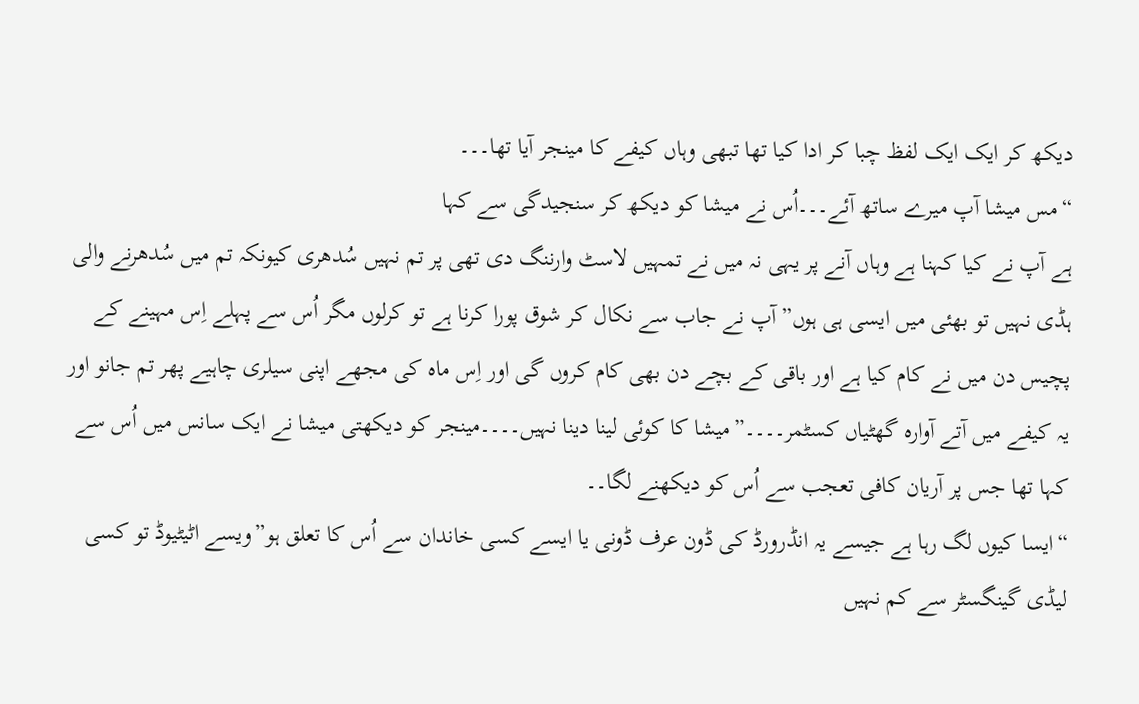دیکھ کر ایک ایک لفظ چبا کر ادا کیا تھا تبھی وہاں کیفے کا مینجر آیا تھا۔۔۔
“مس میشا آپ میرے ساتھ آئے۔۔۔اُس نے میشا کو دیکھ کر سنجیدگی سے کہا
ہے آپ نے کیا کہنا ہے وہاں آنے پر یہی نہ میں نے تمہیں لاسٹ وارننگ دی تھی پر تم نہیں سُدھری کیونکہ تم میں سُدھرنے والی ہڈی نہیں تو بھئی میں ایسی ہی ہوں”آپ نے جاب سے نکال کر شوق پورا کرنا ہے تو کرلوں مگر اُس سے پہلے اِس مہینے کے پچیس دن میں نے کام کیا ہے اور باقی کے بچے دن بھی کام کروں گی اور اِس ماہ کی مجھے اپنی سیلری چاہیے پھر تم جانو اور یہ کیفے میں آتے آوارہ گھٹیاں کسٹمر۔۔۔۔”میشا کا کوئی لینا دینا نہیں۔۔۔۔مینجر کو دیکھتی میشا نے ایک سانس میں اُس سے کہا تھا جس پر آریان کافی تعجب سے اُس کو دیکھنے لگا۔۔
“ایسا کیوں لگ رہا ہے جیسے یہ انڈرورڈ کی ڈون عرف ڈونی یا ایسے کسی خاندان سے اُس کا تعلق ہو”ویسے اٹیٹیوڈ تو کسی لیڈی گینگسٹر سے کم نہیں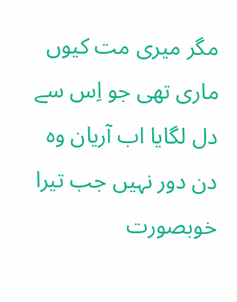مگر میری مت کیوں ماری تھی جو اِس سے دل لگایا اب آریان وہ دن دور نہیں جب تیرا خوبصورت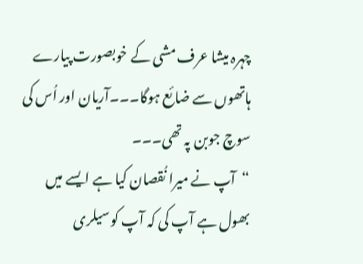چہرہ میشا عرف مشی کے خوبصورت پیارے ہاتھوں سے ضائع ہوگا۔۔۔آریان اور اُس کی سوچ جوبن پہ تھی۔۔۔
“آپ نے میرا نُقصان کیا ہے ایسے میں بھول ہے آپ کی کہ آپ کو سیلری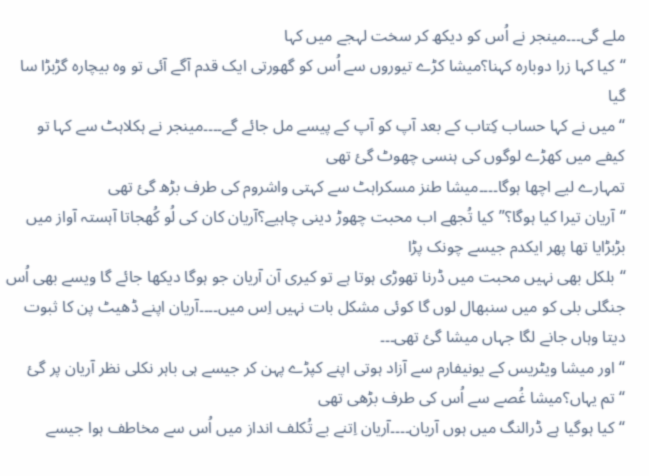ملے گی۔۔۔مینجر نے اُس کو دیکھ کر سخت لہجے میں کہا
“کیا کہا زرا دوبارہ کہنا؟میشا کڑے تیوروں سے اُس کو گھورتی ایک قدم آگے آئی تو وہ بیچارہ گڑبڑا سا گیا
“میں نے کہا حساب کِتاب کے بعد آپ کو آپ کے پیسے مل جائے گے۔۔۔۔مینجر نے ہکلاہٹ سے کہا تو کیفے میں کھڑے لوگوں کی ہنسی چھوٹ گئ تھی
تمہارے لیے اچھا ہوگا۔۔۔۔میشا طنز مسکراہٹ سے کہتی واشروم کی طرف بڑھ گئ تھی
“آریان تیرا کیا ہوگا؟”کیا تُجھے اب محبت چھوڑ دینی چاہیے؟آریان کان کی لُو کُھجاتا آہستہ آواز میں بڑبڑایا تھا پھر ایکدم جیسے چونک پڑا
“بلکل بھی نہیں محبت میں ڈرنا تھوڑی ہوتا ہے تو کیری آن آریان جو ہوگا دیکھا جائے گا ویسے بھی اُس جنگلی بلی کو میں سنبھال لوں گا کوئی مشکل بات نہیں اِس میں۔۔۔۔آریان اپنے ڈھیٹ پن کا ثبوت دیتا وہاں جانے لگا جہاں میشا گئ تھی۔۔۔
“اور میشا ویٹریس کے یونیفارم سے آزاد ہوتی اپنے کپڑے پہن کر جیسے ہی باہر نکلی نظر آریان پر گئ
“تم یہاں؟میشا غُصے سے اُس کی طرف بڑھی تھی
“کیا ہوگیا ہے ڈرالنگ میں ہوں آریان۔۔۔۔آریان اِتنے بے تُکلف انداز میں اُس سے مخاطف ہوا جیسے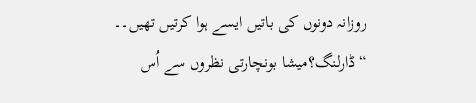روزانہ دونوں کی باتیں ایسے ہوا کرتیں تھیں۔۔
“ڈارلنگ؟میشا بونچارتی نظروں سے اُس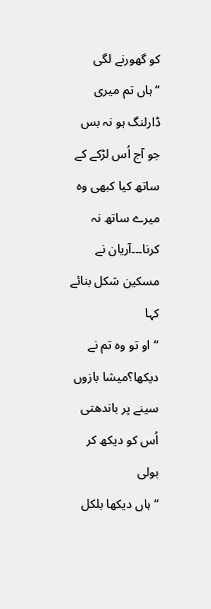کو گھورنے لگی
“ہاں تم میری ڈارلنگ ہو نہ بس جو آج اُس لڑکے کے ساتھ کیا کبھی وہ میرے ساتھ نہ کرنا۔۔۔آریان نے مسکین شکل بنائے کہا
“او تو وہ تم نے دیکھا؟میشا بازوں سینے پر باندھتی اُس کو دیکھ کر بولی
“ہاں دیکھا بلکل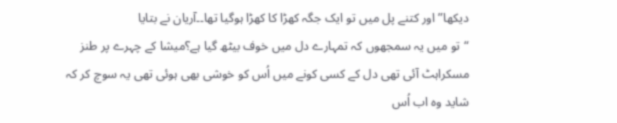دیکھا”اور کتنے پل میں تو ایک جگہ کھڑا کا کھڑا ہوگیا تھا۔۔آریان نے بتایا
“تو میں یہ سمجھوں کہ تمہارے دل میں خوف بیٹھ گیا ہے؟میشا کے چہرے پر طنز مسکراہٹ آئی تھی دل کے کسی کونے میں اُس کو خوشی بھی ہوئی تھی یہ سوچ کر کہ شاید وہ اب اُس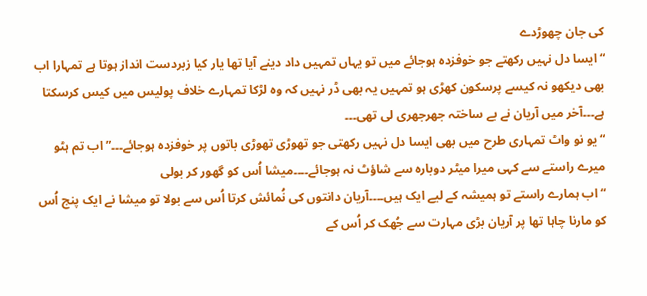کی جان چھوڑدے
“ایسا دل نہیں رکھتے جو خوفزدہ ہوجائے میں تو یہاں تمہیں داد دینے آیا تھا یار کیا زبردست انداز ہوتا ہے تمہارا اب بھی دیکھو نہ کیسے پرسکون کھڑی ہو تمہیں یہ بھی ڈر نہیں کہ وہ لڑکا تمہارے خلاف پولیس میں کیس کرسکتا ہے۔۔۔آخر میں آریان نے بے ساختہ جھرجھری لی تھی۔۔۔
“یو نو واٹ تمہاری طرح میں بھی ایسا دل نہیں رکھتی جو تھوڑی تھوڑی باتوں پر خوفزدہ ہوجائے۔۔۔”اب تم ہٹو میرے راستے سے کہی میرا میٹر دوبارہ سے شاؤٹ نہ ہوجائے۔۔۔۔میشا اُس کو گھور کر بولی
“اب ہمارے راستے تو ہمیشہ کے لیے ایک ہیں۔۔۔۔آریان دانتوں کی نُمائش کرتا اُس سے بولا تو میشا نے ایک پنج اُس کو مارنا چاہا تھا پر آریان بڑی مہارت سے جُھک کر اُس کے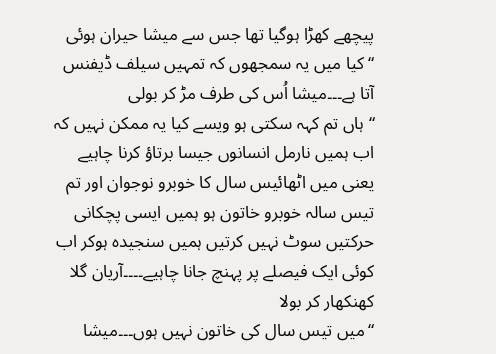پیچھے کھڑا ہوگیا تھا جس سے میشا حیران ہوئی
“کیا میں یہ سمجھوں کہ تمہیں سیلف ڈیفنس آتا ہے۔۔۔میشا اُس کی طرف مڑ کر بولی
“ہاں تم کہہ سکتی ہو ویسے کیا یہ ممکن نہیں کہ اب ہمیں نارمل انسانوں جیسا برتاؤ کرنا چاہیے یعنی میں اٹھائیس سال کا خوبرو نوجوان اور تم تیس سالہ خوبرو خاتون ہو ہمیں ایسی پچکانی حرکتیں سوٹ نہیں کرتیں ہمیں سنجیدہ ہوکر اب کوئی ایک فیصلے پر پہنچ جانا چاہیے۔۔۔۔آریان گلا کھنکھار کر بولا
“میں تیس سال کی خاتون نہیں ہوں۔۔۔میشا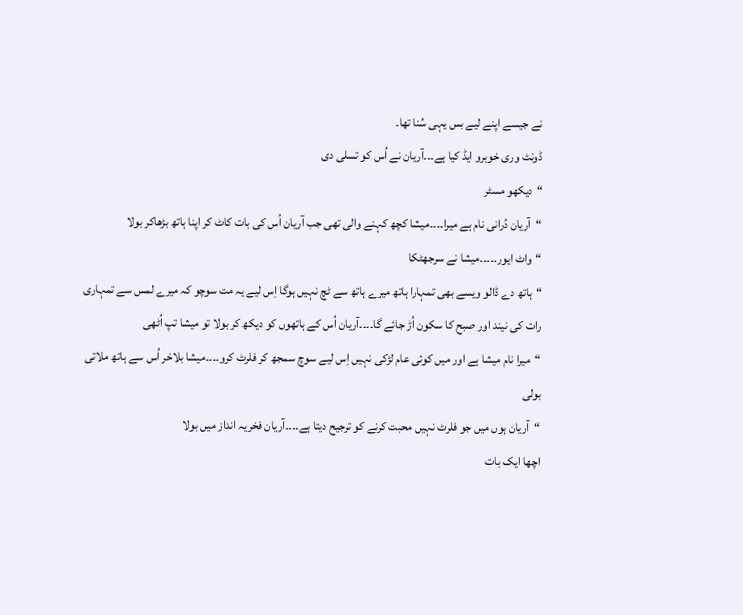نے جیسے اپنے لیے بس یہی سُنا تھا۔
ڈونٹ وری خوبرو ایڈ کیا ہے۔۔۔آریان نے اُس کو تسلی دی
“دیکھو مسٹر
“آریان دُرانی نام ہے میرا۔۔۔۔میشا کچھ کہنے والی تھی جب آریان اُس کی بات کاٹ کر اپنا ہاتھ بڑھاکر بولا
“واٹ ایور۔۔۔۔۔میشا نے سرجھٹکا
“ہاتھ دے ڈالو ویسے بھی تمہارا ہاتھ میرے ہاتھ سے ٹچ نہیں ہوگا اِس لیے یہ مت سوچو کہ میرے لمس سے تمہاری رات کی نیند اور صبح کا سکون اُڑ جائے گا۔۔۔۔آریان اُس کے ہاتھوں کو دیکھ کر بولا تو میشا تپ اُٹھی
“میرا نام میشا ہے اور میں کوئی عام لڑکی نہیں اِس لیے سوچ سمجھ کر فلرٹ کرو۔۔۔۔میشا بلاخر اُس سے ہاتھ ملاتی بولی
“آریان ہوں میں جو فلرٹ نہیں محبت کرنے کو ترجیح دیتا ہے۔۔۔۔آریان فخریہ انداز میں بولا
اچھا ایک بات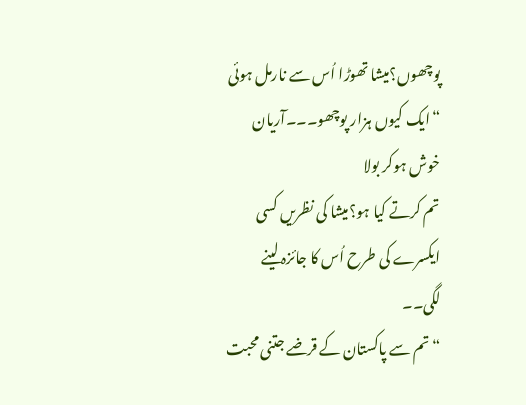پوچھوں؟میشا تھوڑا اُس سے نارمل ہوئی
“ایک کیوں ہزار پوچھو۔۔۔آریان خوش ہوکر بولا
تم کرتے کیا ہو؟میشا کی نظریں کسی ایکسرے کی طرح اُس کا جائزہ لینے لگی۔۔
“تم سے پاکستان کے قرضے جتنی محبت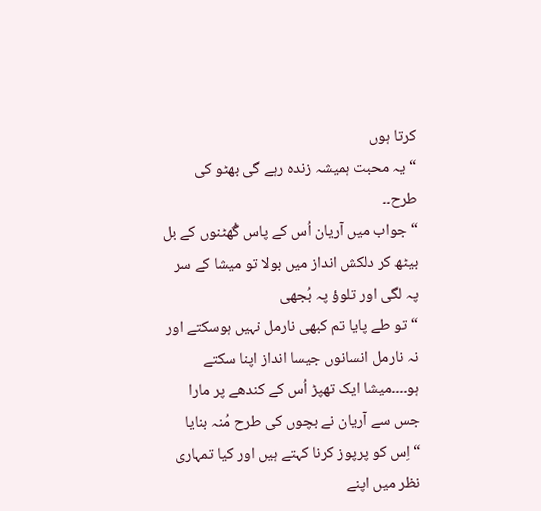کرتا ہوں
“یہ محبت ہمیشہ زندہ رہے گی بھٹو کی طرح۔۔
“جواب میں آریان اُس کے پاس گُھٹنوں کے بل بیٹھ کر دلکش انداز میں بولا تو میشا کے سر پہ لگی اور تلوؤ پہ بُجھی
“تو طے پایا تم کبھی نارمل نہیں ہوسکتے اور نہ نارمل انسانوں جیسا انداز اپنا سکتے ہو۔۔۔۔میشا ایک تھپڑ اُس کے کندھے پر مارا جس سے آریان نے بچوں کی طرح مُنہ بنایا
“اِس کو پرپوز کرنا کہتے ہیں اور کیا تمہاری نظر میں اپنے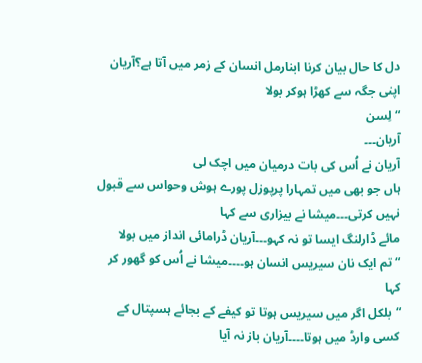دل کا حال بیان کرنا ابنارمل انسان کے زمر میں آتا ہے؟آریان اپنی جگہ سے کھڑا ہوکر بولا
“لِسن
آریان۔۔۔
آریان نے اُس کی بات درمیان میں اچک لی
ہاں جو بھی میں تمہارا پرپوزل پورے ہوش وحواس سے قبول نہیں کرتی۔۔۔میشا نے بیزاری سے کہا
مائے ڈارلنگ ایسا تو نہ کہو۔۔۔آریان ڈرامائی انداز میں بولا
“تم ایک نان سیریس انسان ہو۔۔۔۔میشا نے اُس کو گھور کر کہا
“بلکل اگر میں سیریس ہوتا تو کیفے کے بجائے ہسپتال کے کسی وارڈ میں ہوتا۔۔۔۔آریان باز نہ آیا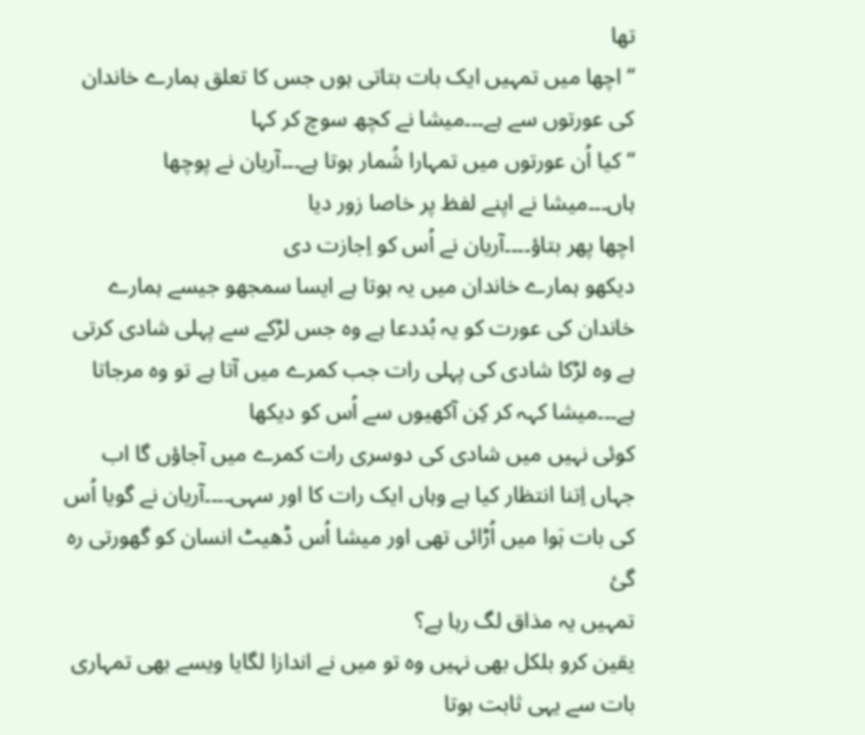تھا
“اچھا میں تمہیں ایک بات بتاتی ہوں جس کا تعلق ہمارے خاندان کی عورتوں سے ہے۔۔۔میشا نے کچھ سوچ کر کہا
“کیا اُن عورتوں میں تمہارا شُمار ہوتا ہے۔۔۔آریان نے پوچھا
ہاں۔۔۔میشا نے اپنے لفظ پر خاصا زور دیا
اچھا پھر بتاؤ۔۔۔۔آریان نے اُس کو اِجازت دی
دیکھو ہمارے خاندان میں یہ ہوتا ہے ایسا سمجھو جیسے ہمارے خاندان کی عورت کو یہ بُددعا ہے وہ جس لڑکے سے پہلی شادی کرتی ہے وہ لڑکا شادی کی پہلی رات جب کمرے میں آتا ہے تو وہ مرجاتا ہے۔۔۔میشا کہہ کر کِن آکھیوں سے اُس کو دیکھا
کوئی نہیں میں شادی کی دوسری رات کمرے میں آجاؤں گا اب جہاں اِتنا انتظار کیا ہے وہاں ایک رات کا اور سہی۔۔۔۔آریان نے گویا اُس کی بات ہٙوا میں اُڑائی تھی اور میشا اُس ڈھیٹ انسان کو گھورتی رہ گئ
تمہیں یہ مذاق لگ رہا ہے؟
یقین کرو بلکل بھی نہیں وہ تو میں نے اندازا لگایا ویسے بھی تمہاری بات سے یہی ثابت ہوتا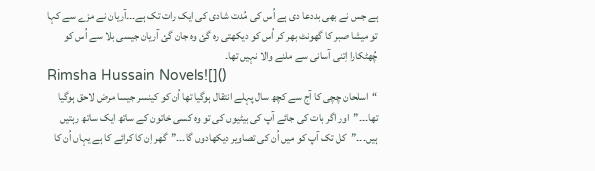ہے جس نے بھی بددعا دی ہے اُس کی مُدت شادی کی ایک رات تک ہے۔۔۔آریان نے مزے سے کہا تو میشا صبر کا گھونٹ بھر کر اُس کو دیکھتی رہ گئ وہ جان گئ آریان جیسی بلا سے اُس کو چُھٹکارا اِتنی آسانی سے ملنے والا نہیں تھا۔
Rimsha Hussain Novels![]()
“اسلحان چچی کا آج سے کچھ سال پہلے انتقال ہوگیا تھا اُن کو کینسر جیسا مرض لاحق ہوگیا تھا۔۔۔”اور اگر بات کی جائے آپ کی بیٹیوں کی تو وہ کسی خاتون کے ساتھ ایک ساتھ رہتیں ہیں۔۔۔”کل تک آپ کو میں اُن کی تصاویر دیکھادوں گا۔۔۔”گھر اِن کا کرائے کا ہے یہاں اُن کا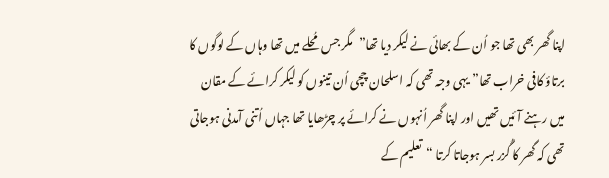اپنا گھر بھی تھا جو اُن کے بھائی نے لیکر دیا تھا”مگر جس مُحلے میں تھا وہاں کے لوگوں کا برتاؤ کافی خراب تھا”یہی وجہ تھی کہ اسلحان چچی اُن تینوں کو لیکر کرائے کے مقان میں رہنے آئیں تھیں اور اپنا گھر اُنہوں نے کرائے پر چڑھایا تھا جہاں اُتنی آمدنی ہوجاتی تھی کہ گھر کا گُزر بسر ہوجاتا کرتا “تعلیم کے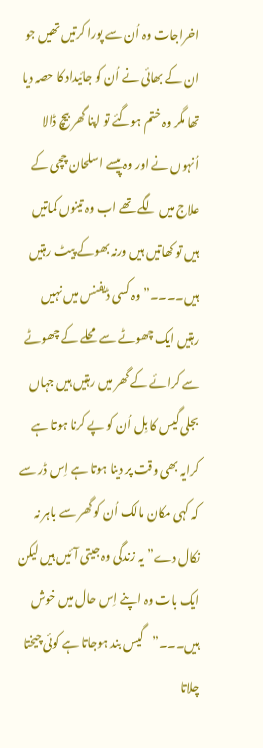اخراجات وہ اُن سے پورا کرتیں تھیں جو ان کے بھائی نے اُن کو جائیداد کا حصہ دیا تھا مگر وہ ختم ہوگئے تو اپنا گھر بیچ ڈالا اُنہوں نے اور وہ پیسے اسلحان چچی کے علاج میں لگے تھے اب وہ تینوں کماتیں ہیں تو کھاتیں ہیں ورنہ بھوکے پیٹ رہتیں ہیں۔۔۔۔”وہ کسی ڈیفنس میں نہیں رہتیں ایک چھوٹے سے محلے کے چھوٹے سے کرائے کے گھر میں رہتیں ہیں جہاں بجلی گیس کا بِل اُن کو پے کرنا ہوتا ہے کرایہ بھی وقت پر دینا ہوتا ہے اِس ڈر سے کہ کہی مکان مالک اُن کو گھر سے باہر نہ نکال دے”یہ زندگی وہ جیتی آئیں ہیں لیکن ایک بات وہ اپنے اِس حال میں خوش ہیں۔۔۔”گیس بند ہوجاتا ہے کوئی چیختا چلاتا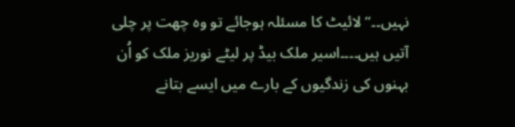نہیں۔۔”لائیٹ کا مسئلہ ہوجائے تو وہ چھت پر چلی آتیں ہیں۔۔۔۔اسیر ملک بیڈ پر لیٹے نوریز ملک کو اُن بہنوں کی زندگیوں کے بارے میں ایسے بتانے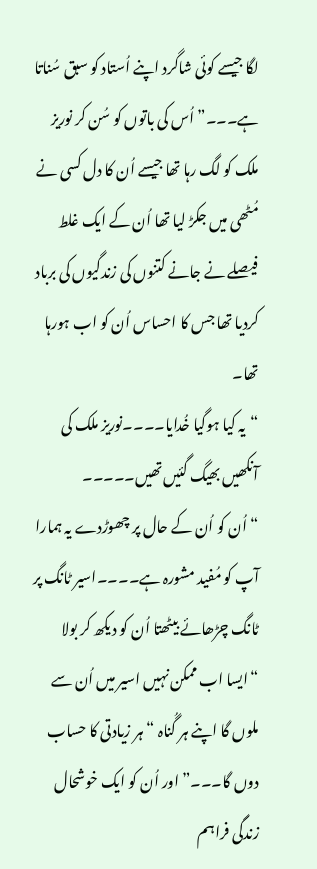لگا جیسے کوئی شاگرد اپنے اُستاد کو سبق سُناتا ہے۔۔۔”اُس کی باتوں کو سُن کر نوریز ملک کو لگ رہا تھا جیسے اُن کا دل کسی نے مُٹھی میں جکڑ لیا تھا اُن کے ایک غلط فیصلے نے جانے کتنوں کی زندگیوں کی برباد کردیا تھا جس کا احساس اُن کو اب ہورہا تھا۔
“یہ کیا ہوگیا خُدایا۔۔۔۔نوریز ملک کی آنکھیں بھیگ گئیں تھیں۔۔۔۔۔
“اُن کو اُن کے حال پر چھوڑدے یہ ہمارا آپ کو مُفید مشورہ ہے۔۔۔۔اسیر ٹانگ پر ٹانگ چڑھائے بیٹھتا اُن کو دیکھ کر بولا
“ایسا اب ممکن نہیں اسیر میں اُن سے ملوں گا اپنے ہر گُناہ “ہر زیادتی کا حساب دوں گا۔۔۔”اور اُن کو ایک خوشحال زندگی فراہم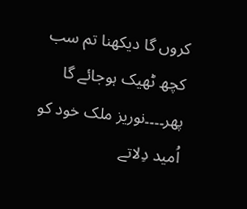کروں گا دیکھنا تم سب کچھ ٹھیک ہوجائے گا پھر۔۔۔۔نوریز ملک خود کو اُمید دِلاتے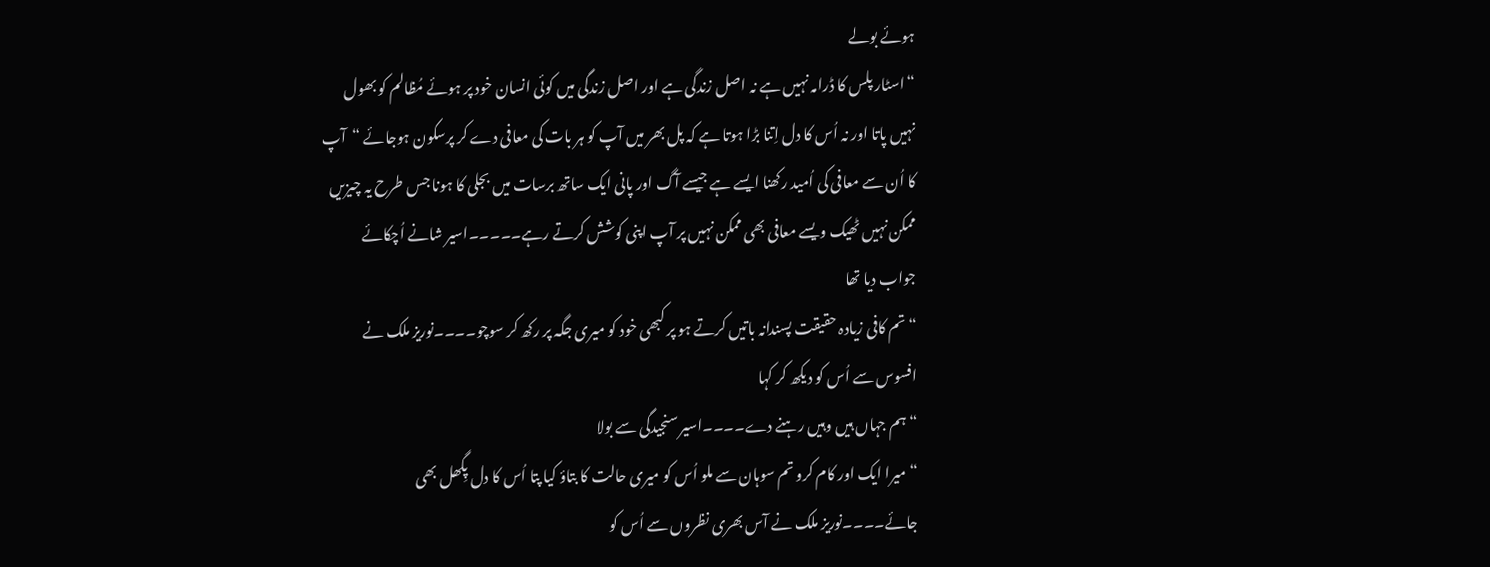ہوئے بولے
“اسٹار پلس کا ڈرامہ نہیں ہے نہ اصل زندگی ہے اور اصل زندگی میں کوئی انسان خود پر ہوئے مُظالم کو بھول نہیں پاتا اور نہ اُس کا دل اِتنا بڑا ہوتا ہے کہ پل بھر میں آپ کو ہر بات کی معافی دے کر پرسکون ہوجائے “آپ کا اُن سے معافی کی اُمید رکھنا ایسے ہے جیسے آگ اور پانی ایک ساتھ برسات میں بجلی کا ہونا جس طرح یہ چیزیں ممکن نہیں ٹھیک ویسے معافی بھی ممکن نہیں پر آپ اپنی کوشش کرتے رہے۔۔۔۔۔اسیر شانے اُچکائے جواب دیا تھا
“تم کافی زیادہ حقیقت پسندانہ باتیں کرتے ہو پر کبھی خود کو میری جگہ پر رکھ کر سوچو۔۔۔۔نوریز ملک نے افسوس سے اُس کو دیکھ کر کہا
“ہم جہاں ہیں وہیں رہنے دے۔۔۔۔اسیر سنجیدگی سے بولا
“میرا ایک اور کام کرو تم سوہان سے ملو اُس کو میری حالت کا بتاؤ کیا پتا اُس کا دل پِگھل بھی جائے۔۔۔۔نوریز ملک نے آس بھری نظروں سے اُس کو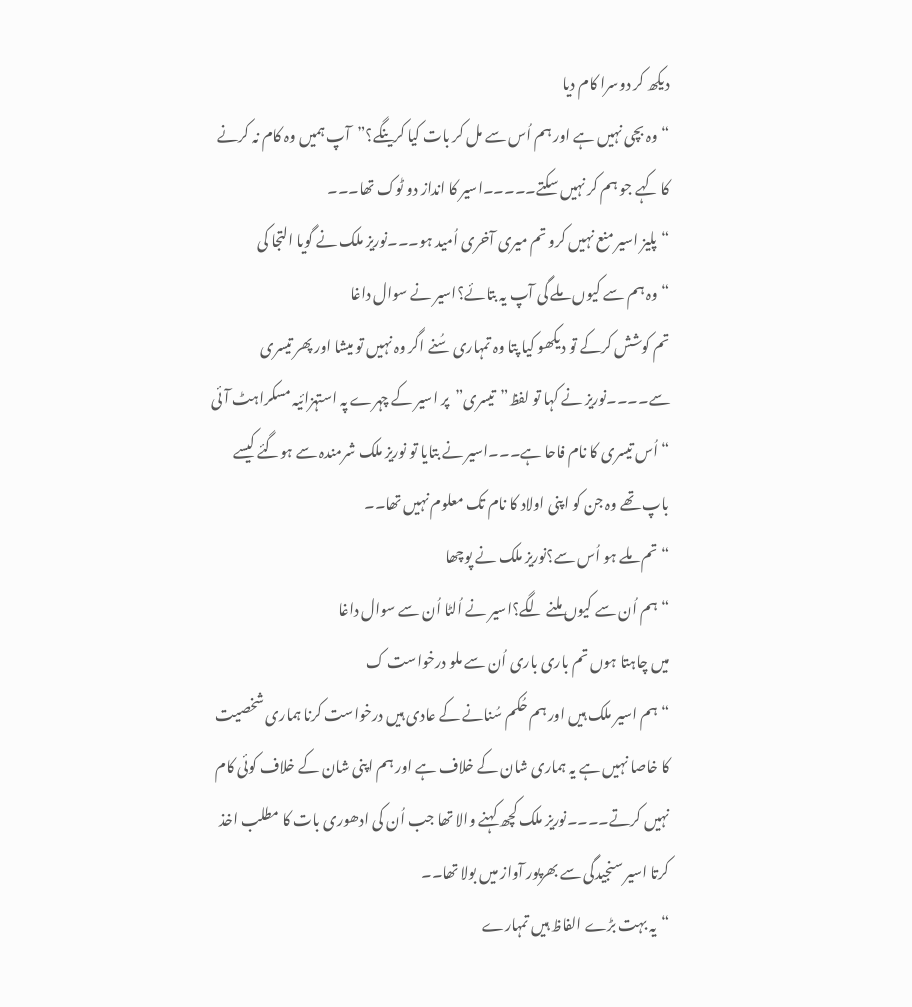دیکھ کر دوسرا کام دیا
“وہ بچی نہیں ہے اور ہم اُس سے مل کر بات کیا کرینگے؟”آپ ہمیں وہ کام نہ کرنے کا کہے جو ہم کر نہیں سکتے۔۔۔۔۔اسیر کا انداز دو ٹوک تھا۔۔۔
“پلیز اسیر منع نہیں کرو تم میری آخری اُمید ہو۔۔۔نوریز ملک نے گویا التجا کی
“وہ ہم سے کیوں ملے گی آپ یہ بتائے؟اسیر نے سوال داغا
تم کوشش کرکے تو دیکھو کیا پتا وہ تمہاری سُنے اگر وہ نہیں تو میشا اور پھر تیسری سے۔۔۔۔نوریز نے کہا تو لفظ”تیسری”پر اسیر کے چہرے پہ استہزائیہ مسکراہٹ آئی
“اُس تیسری کا نام فاحا ہے۔۔۔اسیر نے بتایا تو نوریز ملک شرمندہ سے ہوگئے کیسے باپ تھے وہ جن کو اپنی اولاد کا نام تک معلوم نہیں تھا۔۔
“تم ملے ہو اُس سے؟نوریز ملک نے پوچھا
“ہم اُن سے کیوں ملنے لگے؟اسیر نے اُلٹا اُن سے سوال داغا
میں چاہتا ہوں تم باری باری اُن سے ملو درخواست ک
“ہم اسیر ملک ہیں اور ہم حُکم سُنانے کے عادی ہیں درخواست کرنا ہماری شخصیت کا خاصا نہیں ہے یہ ہماری شان کے خلاف ہے اور ہم اپنی شان کے خلاف کوئی کام نہیں کرتے۔۔۔۔نوریز ملک کچھ کہنے والا تھا جب اُن کی ادھوری بات کا مطلب اخذ کرتا اسیر سنجیدگی سے بھرپور آواز میں بولا تھا۔۔
“یہ بہت بڑے الفاظ ہیں تمہارے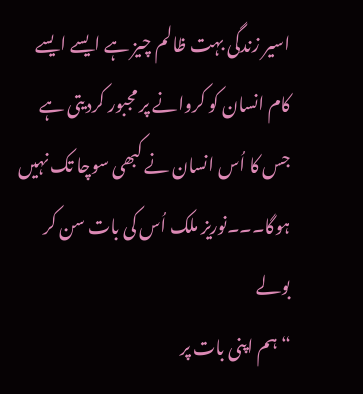اسیر زندگی بہت ظالم چیز ہے ایسے ایسے کام انسان کو کروانے پر مجبور کردیتی ہے جس کا اُس انسان نے کبھی سوچا تک نہیں ہوگا۔۔۔نوریز ملک اُس کی بات سن کر بولے
“ہم اپنی بات پر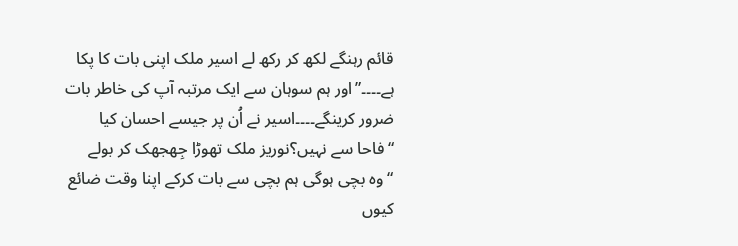قائم رہنگے لکھ کر رکھ لے اسیر ملک اپنی بات کا پکا ہے۔۔۔۔”اور ہم سوہان سے ایک مرتبہ آپ کی خاطر بات ضرور کرینگے۔۔۔۔اسیر نے اُن پر جیسے احسان کیا
“فاحا سے نہیں؟نوریز ملک تھوڑا جِھجھک کر بولے
“وہ بچی ہوگی ہم بچی سے بات کرکے اپنا وقت ضائع کیوں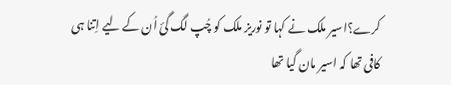کرے؟اسیر ملک نے کہا تو نوریز ملک کو چُپ لگ گئ اُن کے لیے اِتنا ہی کافی تھا کہ اسیر مان گیا تھا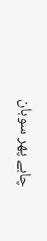چاہے پھر سوہان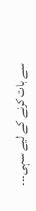سے بات کرنے کے لیے سہی۔۔۔